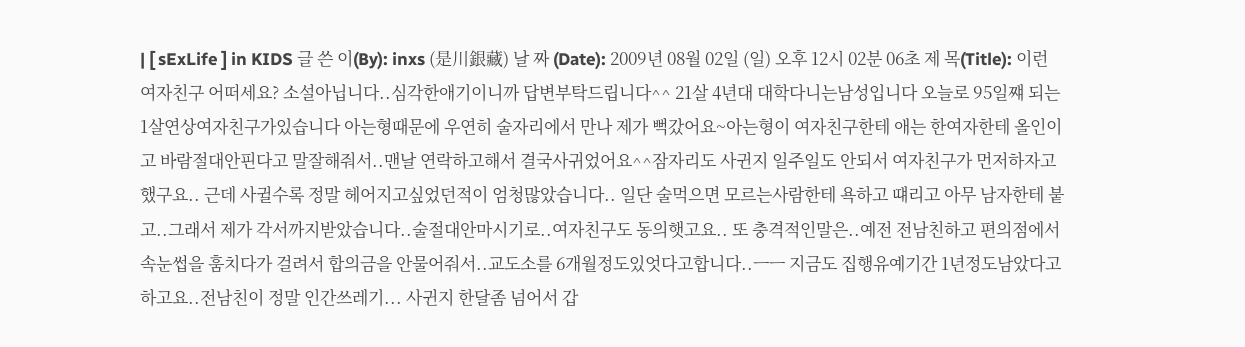| [ sExLife ] in KIDS 글 쓴 이(By): inxs (是川銀藏) 날 짜 (Date): 2009년 08월 02일 (일) 오후 12시 02분 06초 제 목(Title): 이런 여자친구 어떠세요? 소설아닙니다..심각한애기이니까 답변부탁드립니다^^ 21살 4년대 대학다니는남성입니다 오늘로 95일쨰 되는1살연상여자친구가있습니다 아는형때문에 우연히 술자리에서 만나 제가 뻑갔어요~아는형이 여자친구한테 애는 한여자한테 올인이고 바람절대안핀다고 말잘해줘서..맨날 연락하고해서 결국사귀었어요^^잠자리도 사귄지 일주일도 안되서 여자친구가 먼저하자고했구요.. 근데 사귈수록 정말 헤어지고싶었던적이 엄청많았습니다.. 일단 술먹으면 모르는사람한테 욕하고 떄리고 아무 남자한테 붙고..그래서 제가 각서까지받았습니다..술절대안마시기로..여자친구도 동의햇고요.. 또 충격적인말은..예전 전남친하고 편의점에서 속눈썹을 훔치다가 걸려서 합의금을 안물어줘서..교도소를 6개월정도있엇다고합니다..ㅡㅡ 지금도 집행유예기간 1년정도남았다고하고요..전남친이 정말 인간쓰레기... 사귄지 한달좀 넘어서 갑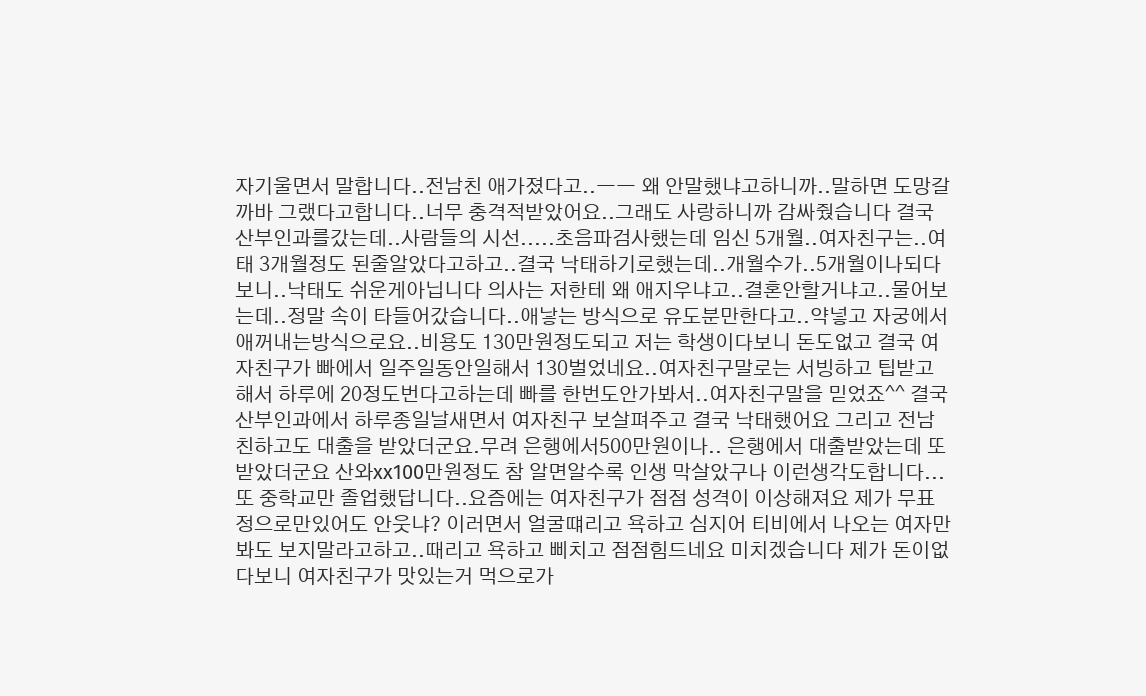자기울면서 말합니다..전남친 애가졌다고..ㅡㅡ 왜 안말했냐고하니까..말하면 도망갈까바 그랬다고합니다..너무 충격적받았어요..그래도 사랑하니까 감싸줬습니다 결국 산부인과를갔는데..사람들의 시선.....초음파검사했는데 임신 5개월..여자친구는..여태 3개월정도 된줄알았다고하고..결국 낙태하기로했는데..개월수가..5개월이나되다보니..낙태도 쉬운게아닙니다 의사는 저한테 왜 애지우냐고..결혼안할거냐고..물어보는데..정말 속이 타들어갔습니다..애낳는 방식으로 유도분만한다고..약넣고 자궁에서 애꺼내는방식으로요..비용도 130만원정도되고 저는 학생이다보니 돈도없고 결국 여자친구가 빠에서 일주일동안일해서 130벌었네요..여자친구말로는 서빙하고 팁받고해서 하루에 20정도번다고하는데 빠를 한번도안가봐서..여자친구말을 믿었죠^^ 결국 산부인과에서 하루종일날새면서 여자친구 보살펴주고 결국 낙태했어요 그리고 전남친하고도 대출을 받았더군요.무려 은행에서500만원이나.. 은행에서 대출받았는데 또받았더군요 산와xx100만원정도 참 알면알수록 인생 막살았구나 이런생각도합니다...또 중학교만 졸업했답니다..요즘에는 여자친구가 점점 성격이 이상해져요 제가 무표정으로만있어도 안웃냐? 이러면서 얼굴떄리고 욕하고 심지어 티비에서 나오는 여자만봐도 보지말라고하고..때리고 욕하고 삐치고 점점힘드네요 미치겠습니다 제가 돈이없다보니 여자친구가 맛있는거 먹으로가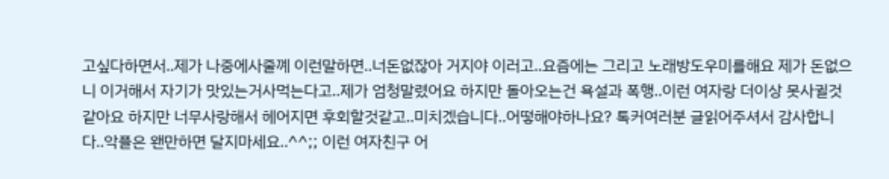고싶다하면서..제가 나중에사줄꼐 이런말하면..너돈없잖아 거지야 이러고..요즘에는 그리고 노래방도우미를해요 제가 돈없으니 이거해서 자기가 맛있는거사먹는다고..제가 엄청말렸어요 하지만 돌아오는건 욕설과 폭행..이런 여자랑 더이상 못사귈것같아요 하지만 너무사랑해서 헤어지면 후회할것같고..미치겠습니다..어떻해야하나요? 톡커여러분 글읽어주셔서 감사합니다..악플은 왠만하면 달지마세요..^^;; 이런 여자친구 어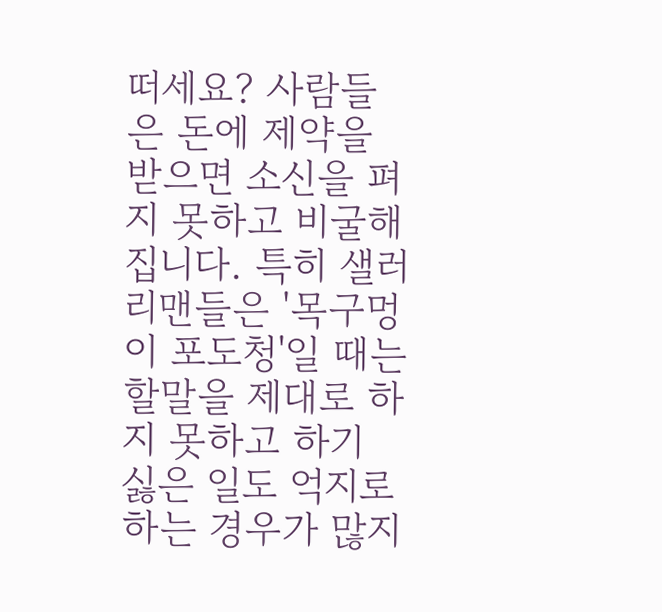떠세요? 사람들은 돈에 제약을 받으면 소신을 펴지 못하고 비굴해집니다. 특히 샐러리맨들은 '목구멍이 포도청'일 때는 할말을 제대로 하지 못하고 하기 싫은 일도 억지로 하는 경우가 많지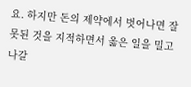요. 하지만 돈의 제약에서 벗어나면 잘못된 것을 지적하면서 옳은 일을 밀고 나갈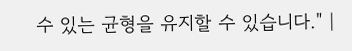수 있는 균형을 유지할 수 있습니다." |